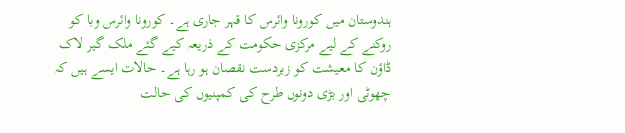ہندوستان میں کورونا وائرس کا قہر جاری ہے۔ کورونا وائرس وبا کو روکنے کے لیے مرکزی حکومت کے ذریعہ کیے گئے ملک گیر لاک ڈاؤن کا معیشت کو زبردست نقصان ہو رہا ہے۔ حالات ایسے ہیں کہ چھوٹی اور بڑی دونوں طرح کی کمپنیوں کی حالت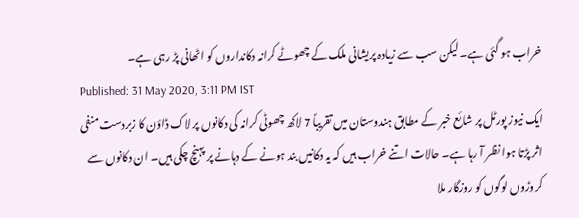خراب ہو گئی ہے۔ لیکن سب سے زیادہ پریشانی ملک کے چھوٹے کرانہ دکانداروں کو اٹھانی پڑ رہی ہے۔
Published: 31 May 2020, 3:11 PM IST
ایک نیوز پورٹل پر شائع خبر کے مطابق ہندوستان میں تقریباً 7 لاکھ چھوٹی کرانہ کی دکانوں پر لاک ڈاؤن کا زبردست منفی اثر پڑتا ہوا نظر آ رہا ہے۔ حالات اتنے خراب ہیں کہ یہ دکانیں بند ہونے کے دہانے پر پہنچ چکی ہیں۔ ان دکانوں سے کروڑوں لوگوں کو روزگار ملا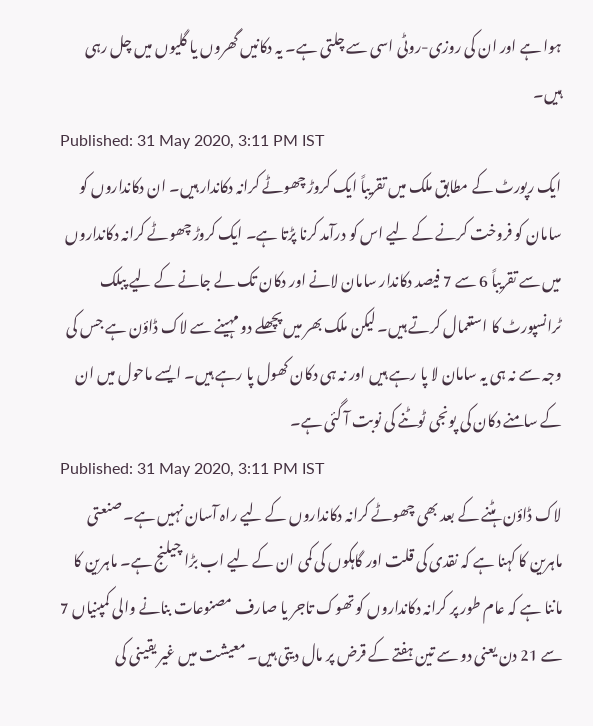ہوا ہے اور ان کی روزی-روٹی اسی سے چلتی ہے۔ یہ دکانیں گھروں یا گلیوں میں چل رہی ہیں۔
Published: 31 May 2020, 3:11 PM IST
ایک رپورٹ کے مطابق ملک میں تقریباً ایک کروڑ چھوٹے کرانہ دکاندار ہیں۔ ان دکانداروں کو سامان کو فروخت کرنے کے لیے اس کو درآمد کرنا پڑتا ہے۔ ایک کروڑ چھوٹے کرانہ دکانداروں میں سے تقریباً 6 سے 7 فیصد دکاندار سامان لانے اور دکان تک لے جانے کے لیے پبلک ٹرانسپورٹ کا استعمال کرتے ہیں۔ لیکن ملک بھر میں پچھلے دو مہینے سے لاک ڈاؤن ہے جس کی وجہ سے نہ ہی یہ سامان لا پا رہے ہیں اور نہ ہی دکان کھول پا رہے ہیں۔ ایسے ماحول میں ان کے سامنے دکان کی پونجی ٹوٹنے کی نوبت آ گئی ہے۔
Published: 31 May 2020, 3:11 PM IST
لاک ڈاؤن ہٹنے کے بعد بھی چھوٹے کرانہ دکانداروں کے لیے راہ آسان نہیں ہے۔ صنعتی ماہرین کا کہنا ہے کہ نقدی کی قلت اور گاہکوں کی کمی ان کے لیے اب بڑا چیلنج ہے۔ ماہرین کا ماننا ہے کہ عام طور پر کرانہ دکانداروں کو تھوک تاجر یا صارف مصنوعات بنانے والی کمپنیاں 7 سے 21 دن یعنی دو سے تین ہفتے کے قرض پر مال دیتی ہیں۔ معیشت میں غیر یقینی کی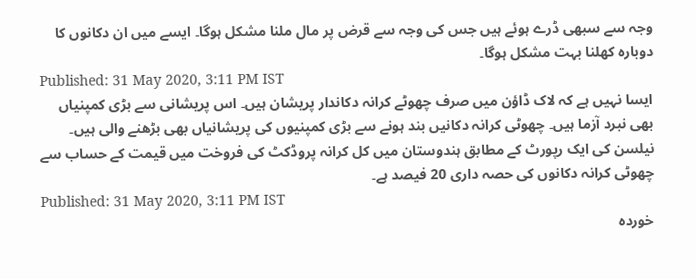وجہ سے سبھی ڈرے ہوئے ہیں جس کی وجہ سے قرض پر مال ملنا مشکل ہوگا۔ ایسے میں ان دکانوں کا دوبارہ کھلنا بہت مشکل ہوگا۔
Published: 31 May 2020, 3:11 PM IST
ایسا نہیں ہے کہ لاک ڈاؤن میں صرف چھوٹے کرانہ دکاندار پریشان ہیں۔ اس پریشانی سے بڑی کمپنیاں بھی نبرد آزما ہیں۔ چھوٹی کرانہ دکانیں بند ہونے سے بڑی کمپنیوں کی پریشانیاں بھی بڑھنے والی ہیں۔ نیلسن کی ایک رپورٹ کے مطابق ہندوستان میں کل کرانہ پروڈکٹ کی فروخت میں قیمت کے حساب سے چھوٹی کرانہ دکانوں کی حصہ داری 20 فیصد ہے۔
Published: 31 May 2020, 3:11 PM IST
خوردہ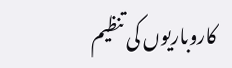کاروباریوں کی تنظیم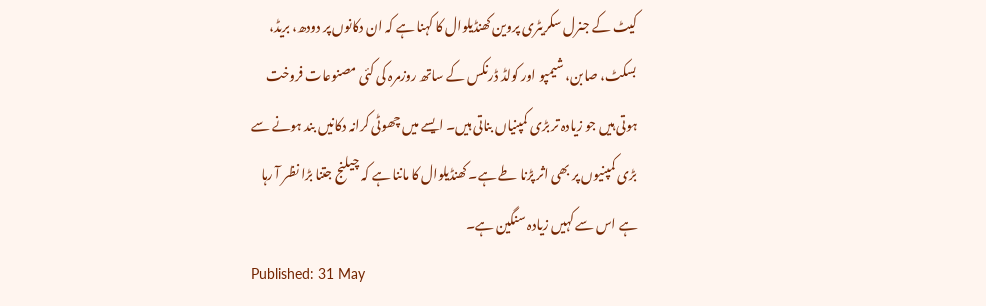کیٹ کے جنرل سکریٹری پروین کھنڈیلوال کا کہنا ہے کہ ان دکانوں پر دودھ، بریڈ، بسکٹ، صابن، شیمپو اور کولڈ ڈرنکس کے ساتھ روزمرہ کی کئی مصنوعات فروخت ہوتی ہیں جو زیادہ تر بڑی کمپنیاں بناتی ہیں۔ ایسے میں چھوٹی کرانہ دکانیں بند ہونے سے بڑی کمپنیوں پر بھی اثر پڑنا طے ہے۔ کھنڈیلوال کا ماننا ہے کہ چیلنج جتنا بڑا نظر آ رہا ہے اس سے کہیں زیادہ سنگین ہے۔
Published: 31 May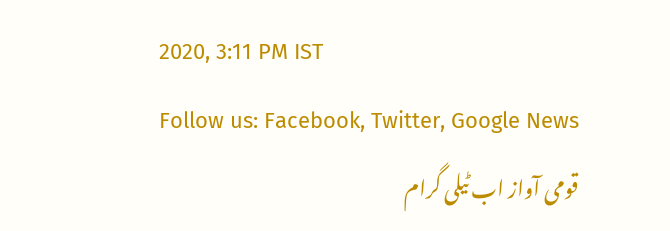2020, 3:11 PM IST
Follow us: Facebook, Twitter, Google News
قومی آواز اب ٹیلی گرام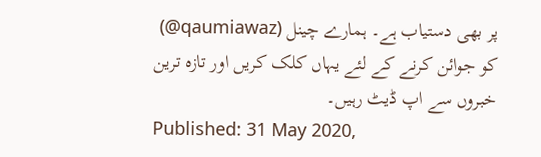پر بھی دستیاب ہے۔ ہمارے چینل (qaumiawaz@) کو جوائن کرنے کے لئے یہاں کلک کریں اور تازہ ترین خبروں سے اپ ڈیٹ رہیں۔
Published: 31 May 2020,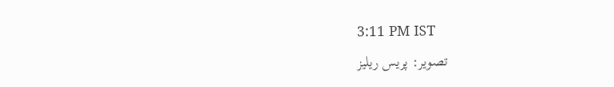3:11 PM IST
تصویر: پریس ریلیز